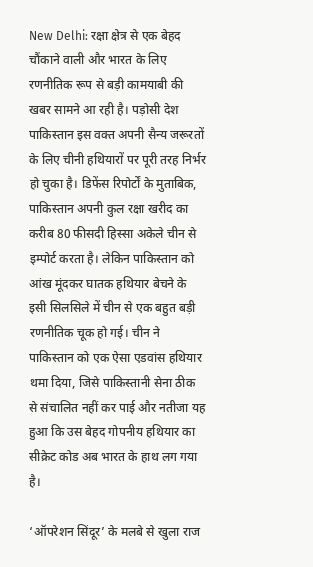New Delhi: रक्षा क्षेत्र से एक बेहद चौंकाने वाली और भारत के लिए रणनीतिक रूप से बड़ी कामयाबी की खबर सामने आ रही है। पड़ोसी देश पाकिस्तान इस वक्त अपनी सैन्य जरूरतों के लिए चीनी हथियारों पर पूरी तरह निर्भर हो चुका है। डिफेंस रिपोर्टों के मुताबिक, पाकिस्तान अपनी कुल रक्षा खरीद का करीब 80 फीसदी हिस्सा अकेले चीन से इम्पोर्ट करता है। लेकिन पाकिस्तान को आंख मूंदकर घातक हथियार बेचने के इसी सिलसिले में चीन से एक बहुत बड़ी रणनीतिक चूक हो गई। चीन ने पाकिस्तान को एक ऐसा एडवांस हथियार थमा दिया, जिसे पाकिस्तानी सेना ठीक से संचालित नहीं कर पाई और नतीजा यह हुआ कि उस बेहद गोपनीय हथियार का सीक्रेट कोड अब भारत के हाथ लग गया है।

‘ऑपरेशन सिंदूर’ के मलबे से खुला राज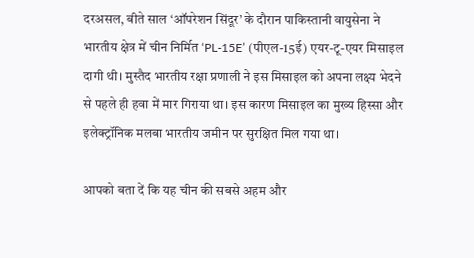दरअसल, बीते साल ‘ऑपरेशन सिंदूर’ के दौरान पाकिस्तानी वायुसेना ने भारतीय क्षेत्र में चीन निर्मित ‘PL-15E’ (पीएल-15ई) एयर-टू-एयर मिसाइल दागी थी। मुस्तैद भारतीय रक्षा प्रणाली ने इस मिसाइल को अपना लक्ष्य भेदने से पहले ही हवा में मार गिराया था। इस कारण मिसाइल का मुख्य हिस्सा और इलेक्ट्रॉनिक मलबा भारतीय जमीन पर सुरक्षित मिल गया था।

आपको बता दें कि यह चीन की सबसे अहम और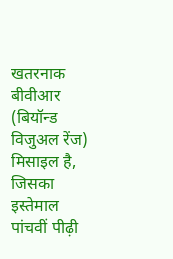खतरनाक बीवीआर (बियॉन्ड विजुअल रेंज) मिसाइल है, जिसका इस्तेमाल पांचवीं पीढ़ी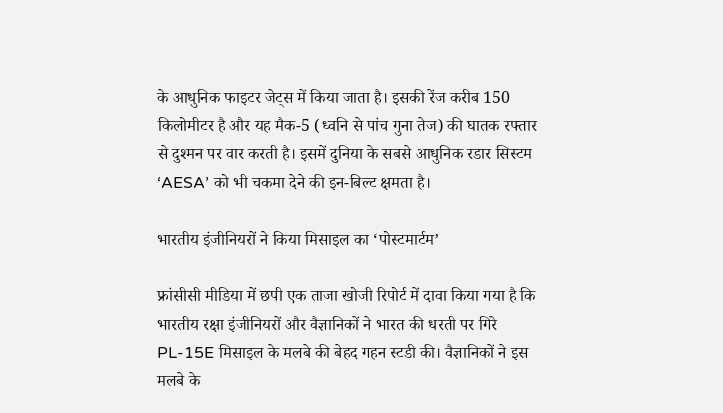के आधुनिक फाइटर जेट्स में किया जाता है। इसकी रेंज करीब 150 किलोमीटर है और यह मैक-5 (ध्वनि से पांच गुना तेज) की घातक रफ्तार से दुश्मन पर वार करती है। इसमें दुनिया के सबसे आधुनिक रडार सिस्टम ‘AESA’ को भी चकमा देने की इन-बिल्ट क्षमता है।

भारतीय इंजीनियरों ने किया मिसाइल का ‘पोस्टमार्टम’

फ्रांसीसी मीडिया में छपी एक ताजा खोजी रिपोर्ट में दावा किया गया है कि भारतीय रक्षा इंजीनियरों और वैज्ञानिकों ने भारत की धरती पर गिरे PL-15E मिसाइल के मलबे की बेहद गहन स्टडी की। वैज्ञानिकों ने इस मलबे के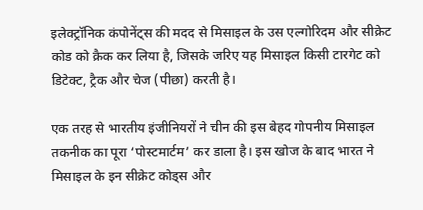इलेक्ट्रॉनिक कंपोनेंट्स की मदद से मिसाइल के उस एल्गोरिदम और सीक्रेट कोड को क्रैक कर लिया है, जिसके जरिए यह मिसाइल किसी टारगेट को डिटेक्ट, ट्रैक और चेज (पीछा) करती है।

एक तरह से भारतीय इंजीनियरों ने चीन की इस बेहद गोपनीय मिसाइल तकनीक का पूरा ‘पोस्टमार्टम’ कर डाला है। इस खोज के बाद भारत ने मिसाइल के इन सीक्रेट कोड्स और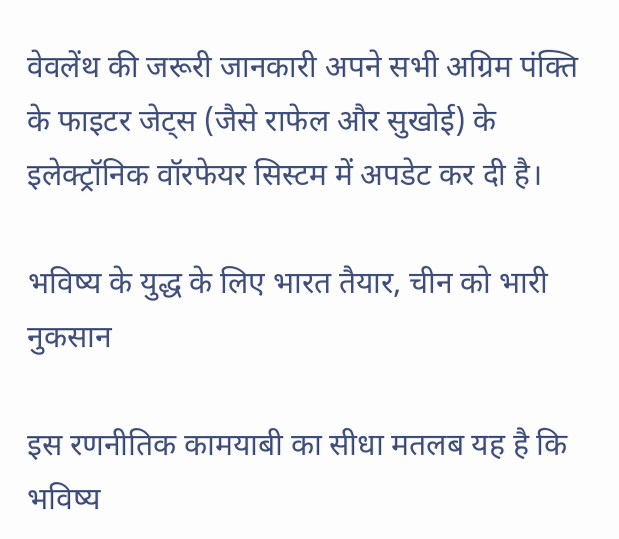वेवलेंथ की जरूरी जानकारी अपने सभी अग्रिम पंक्ति के फाइटर जेट्स (जैसे राफेल और सुखोई) के इलेक्ट्रॉनिक वॉरफेयर सिस्टम में अपडेट कर दी है।

भविष्य के युद्ध के लिए भारत तैयार, चीन को भारी नुकसान

इस रणनीतिक कामयाबी का सीधा मतलब यह है कि भविष्य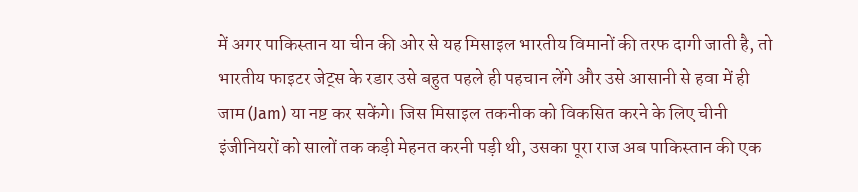में अगर पाकिस्तान या चीन की ओर से यह मिसाइल भारतीय विमानों की तरफ दागी जाती है, तो भारतीय फाइटर जेट्स के रडार उसे बहुत पहले ही पहचान लेंगे और उसे आसानी से हवा में ही जाम (Jam) या नष्ट कर सकेंगे। जिस मिसाइल तकनीक को विकसित करने के लिए चीनी इंजीनियरों को सालों तक कड़ी मेहनत करनी पड़ी थी, उसका पूरा राज अब पाकिस्तान की एक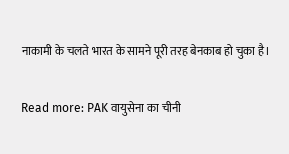नाकामी के चलते भारत के सामने पूरी तरह बेनकाब हो चुका है।

Read more: PAK वायुसेना का चीनी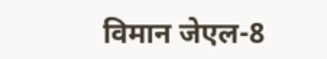विमान जेएल-8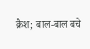क्रैश; बाल-बाल बचे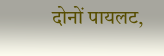दोनों पायलट,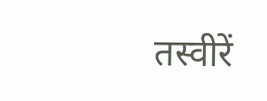तस्वीरें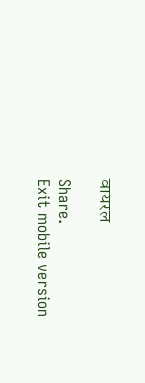वायरल

Share.
Exit mobile version